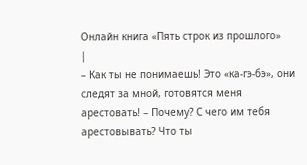Онлайн книга «Пять строк из прошлого»
|
– Как ты не понимаешь! Это «ка-гэ-бэ», они следят за мной, готовятся меня арестовать! – Почему? С чего им тебя арестовывать? Что ты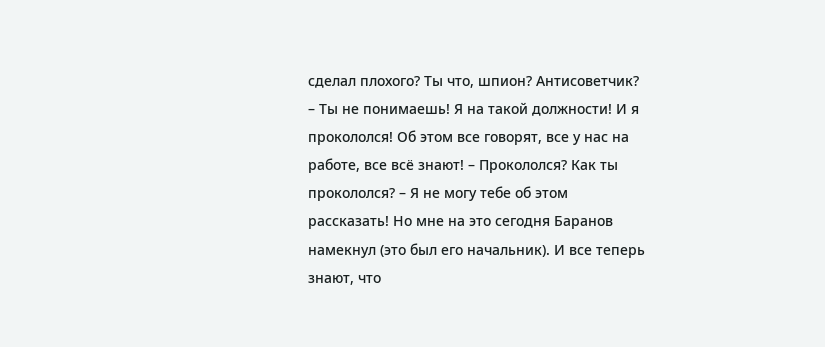сделал плохого? Ты что, шпион? Антисоветчик? – Ты не понимаешь! Я на такой должности! И я прокололся! Об этом все говорят, все у нас на работе, все всё знают! – Прокололся? Как ты прокололся? – Я не могу тебе об этом рассказать! Но мне на это сегодня Баранов намекнул (это был его начальник). И все теперь знают, что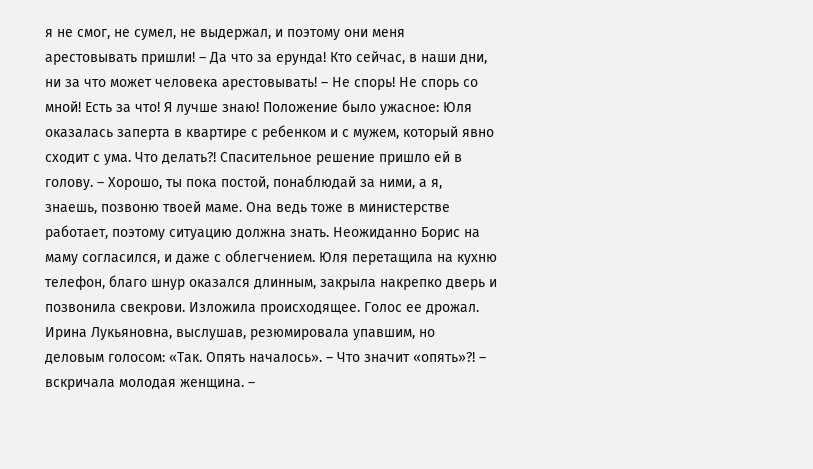я не смог, не сумел, не выдержал, и поэтому они меня арестовывать пришли! – Да что за ерунда! Кто сейчас, в наши дни, ни за что может человека арестовывать! – Не спорь! Не спорь со мной! Есть за что! Я лучше знаю! Положение было ужасное: Юля оказалась заперта в квартире с ребенком и с мужем, который явно сходит с ума. Что делать?! Спасительное решение пришло ей в голову. – Хорошо, ты пока постой, понаблюдай за ними, а я, знаешь, позвоню твоей маме. Она ведь тоже в министерстве работает, поэтому ситуацию должна знать. Неожиданно Борис на маму согласился, и даже с облегчением. Юля перетащила на кухню телефон, благо шнур оказался длинным, закрыла накрепко дверь и позвонила свекрови. Изложила происходящее. Голос ее дрожал. Ирина Лукьяновна, выслушав, резюмировала упавшим, но деловым голосом: «Так. Опять началось». – Что значит «опять»?! – вскричала молодая женщина. –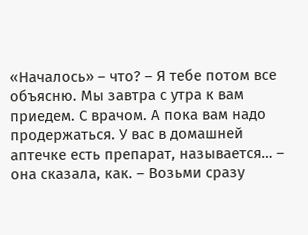«Началось» – что? – Я тебе потом все объясню. Мы завтра с утра к вам приедем. С врачом. А пока вам надо продержаться. У вас в домашней аптечке есть препарат, называется… – она сказала, как. – Возьми сразу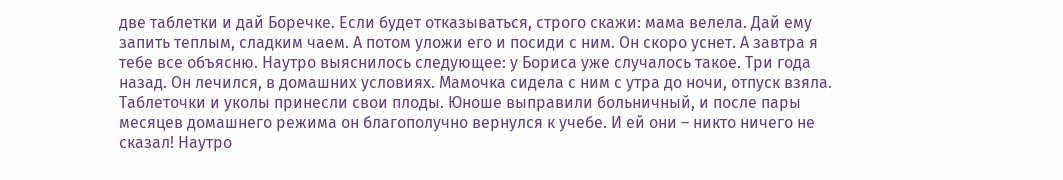две таблетки и дай Боречке. Если будет отказываться, строго скажи: мама велела. Дай ему запить теплым, сладким чаем. А потом уложи его и посиди с ним. Он скоро уснет. А завтра я тебе все объясню. Наутро выяснилось следующее: у Бориса уже случалось такое. Три года назад. Он лечился, в домашних условиях. Мамочка сидела с ним с утра до ночи, отпуск взяла. Таблеточки и уколы принесли свои плоды. Юноше выправили больничный, и после пары месяцев домашнего режима он благополучно вернулся к учебе. И ей они – никто ничего не сказал! Наутро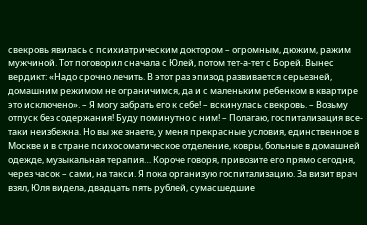свекровь явилась с психиатрическим доктором – огромным, дюжим, ражим мужчиной. Тот поговорил сначала с Юлей, потом тет-а-тет с Борей. Вынес вердикт: «Надо срочно лечить. В этот раз эпизод развивается серьезней, домашним режимом не ограничимся, да и с маленьким ребенком в квартире это исключено». – Я могу забрать его к себе! – вскинулась свекровь. – Возьму отпуск без содержания! Буду поминутно с ним! – Полагаю, госпитализация все-таки неизбежна. Но вы же знаете, у меня прекрасные условия, единственное в Москве и в стране психосоматическое отделение, ковры, больные в домашней одежде, музыкальная терапия… Короче говоря, привозите его прямо сегодня, через часок – сами, на такси. Я пока организую госпитализацию. За визит врач взял, Юля видела, двадцать пять рублей, сумасшедшие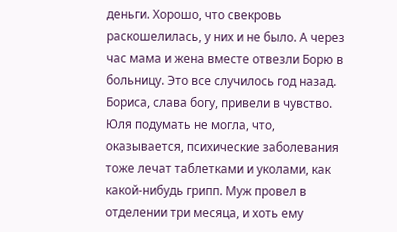деньги. Хорошо, что свекровь раскошелилась, у них и не было. А через час мама и жена вместе отвезли Борю в больницу. Это все случилось год назад. Бориса, слава богу, привели в чувство. Юля подумать не могла, что, оказывается, психические заболевания тоже лечат таблетками и уколами, как какой-нибудь грипп. Муж провел в отделении три месяца, и хоть ему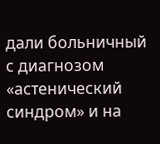дали больничный с диагнозом «астенический синдром» и на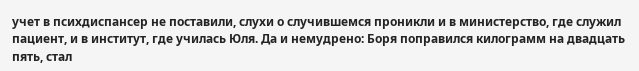учет в психдиспансер не поставили, слухи о случившемся проникли и в министерство, где служил пациент, и в институт, где училась Юля. Да и немудрено: Боря поправился килограмм на двадцать пять, стал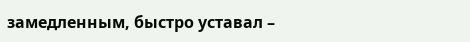замедленным, быстро уставал –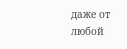даже от любой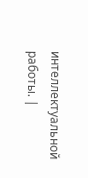интеллектуальной работы. |